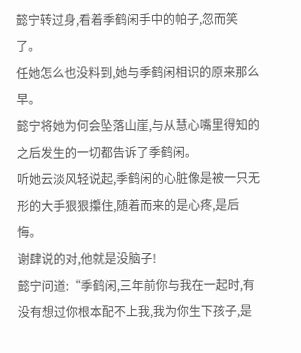懿宁转过身,看着季鹤闲手中的帕子,忽而笑了。
任她怎么也没料到,她与季鹤闲相识的原来那么早。
懿宁将她为何会坠落山崖,与从慧心嘴里得知的之后发生的一切都告诉了季鹤闲。
听她云淡风轻说起,季鹤闲的心脏像是被一只无形的大手狠狠攥住,随着而来的是心疼,是后悔。
谢肆说的对,他就是没脑子!
懿宁问道:“季鹤闲,三年前你与我在一起时,有没有想过你根本配不上我,我为你生下孩子,是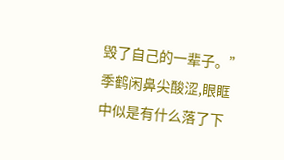毁了自己的一辈子。”
季鹤闲鼻尖酸涩,眼眶中似是有什么落了下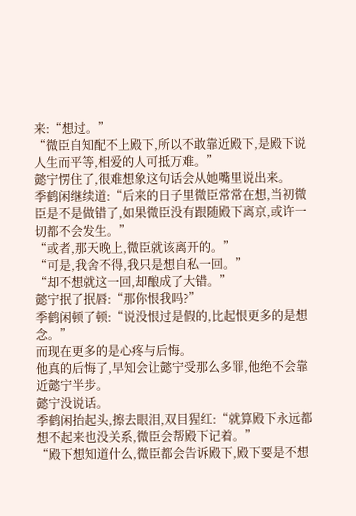来:“想过。”
“微臣自知配不上殿下,所以不敢靠近殿下,是殿下说人生而平等,相爱的人可抵万难。”
懿宁愣住了,很难想象这句话会从她嘴里说出来。
季鹤闲继续道:“后来的日子里微臣常常在想,当初微臣是不是做错了,如果微臣没有跟随殿下离京,或许一切都不会发生。”
“或者,那天晚上,微臣就该离开的。”
“可是,我舍不得,我只是想自私一回。”
“却不想就这一回,却酿成了大错。”
懿宁抿了抿唇:“那你恨我吗?”
季鹤闲顿了顿:“说没恨过是假的,比起恨更多的是想念。”
而现在更多的是心疼与后悔。
他真的后悔了,早知会让懿宁受那么多罪,他绝不会靠近懿宁半步。
懿宁没说话。
季鹤闲抬起头,擦去眼泪,双目猩红:“就算殿下永远都想不起来也没关系,微臣会帮殿下记着。”
“殿下想知道什么,微臣都会告诉殿下,殿下要是不想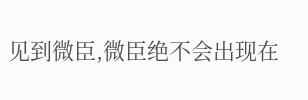见到微臣,微臣绝不会出现在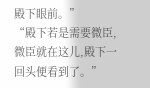殿下眼前。”
“殿下若是需要微臣,微臣就在这儿,殿下一回头便看到了。”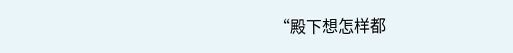“殿下想怎样都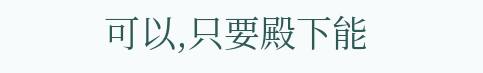可以,只要殿下能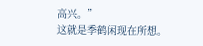高兴。”
这就是季鹤闲现在所想。